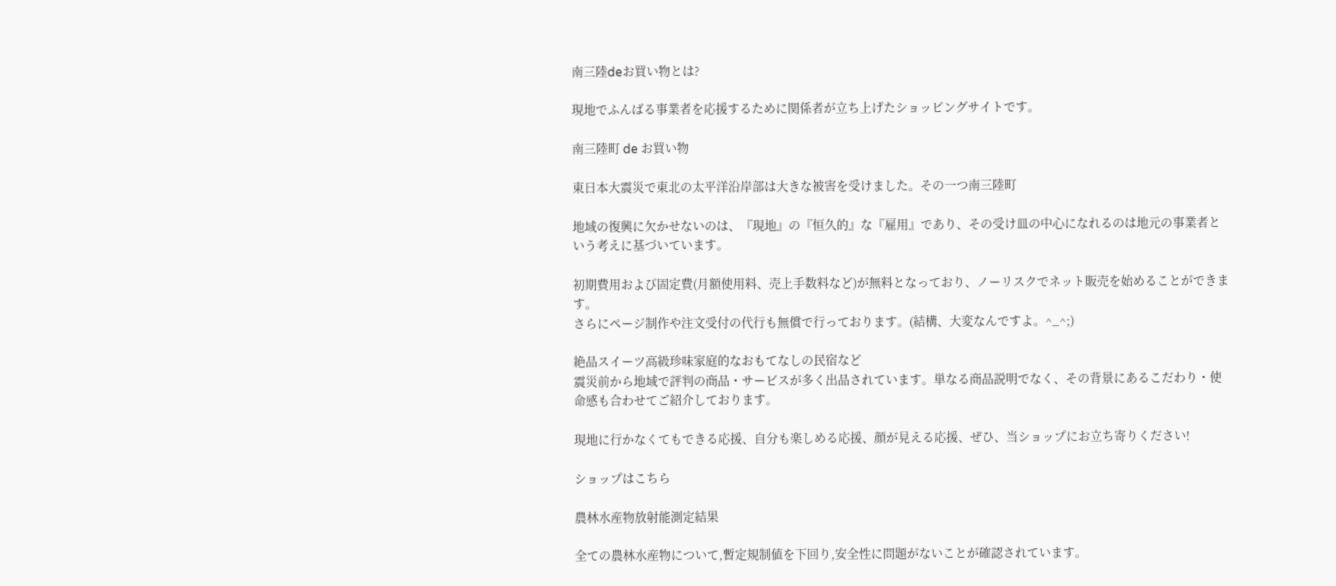南三陸deお買い物とは?

現地でふんばる事業者を応援するために関係者が立ち上げたショッピングサイトです。

南三陸町 de お買い物

東日本大震災で東北の太平洋沿岸部は大きな被害を受けました。その一つ南三陸町

地域の復興に欠かせないのは、『現地』の『恒久的』な『雇用』であり、その受け皿の中心になれるのは地元の事業者という考えに基づいています。

初期費用および固定費(月額使用料、売上手数料など)が無料となっており、ノーリスクでネット販売を始めることができます。
さらにページ制作や注文受付の代行も無償で行っております。(結構、大変なんですよ。^_^;)

絶品スイーツ高級珍味家庭的なおもてなしの民宿など
震災前から地域で評判の商品・サービスが多く出品されています。単なる商品説明でなく、その背景にあるこだわり・使命感も合わせてご紹介しております。

現地に行かなくてもできる応援、自分も楽しめる応援、顔が見える応援、ぜひ、当ショップにお立ち寄りください!

ショップはこちら

農林水産物放射能測定結果

全ての農林水産物について,暫定規制値を下回り,安全性に問題がないことが確認されています。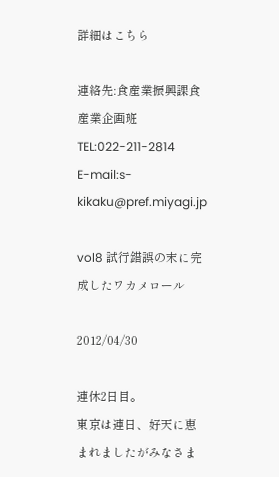詳細はこちら

連絡先:食産業振興課食産業企画班
TEL:022-211-2814
E-mail:s-kikaku@pref.miyagi.jp

vol8 試行錯誤の末に完成したワカメロール

2012/04/30

連休2日目。
東京は連日、好天に恵まれましたがみなさま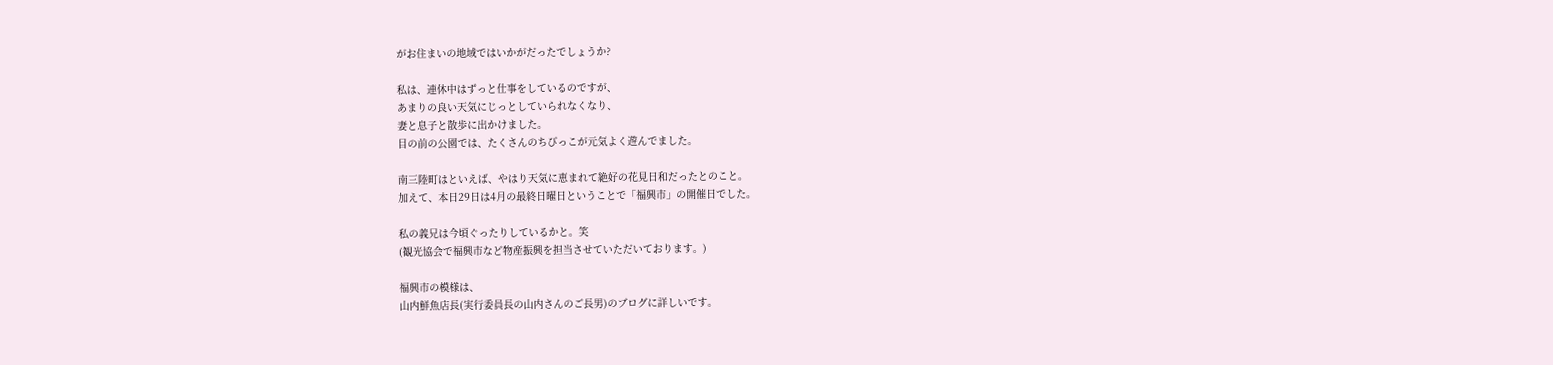がお住まいの地域ではいかがだったでしょうか?

私は、連休中はずっと仕事をしているのですが、
あまりの良い天気にじっとしていられなくなり、
妻と息子と散歩に出かけました。
目の前の公園では、たくさんのちびっこが元気よく遊んでました。

南三陸町はといえば、やはり天気に恵まれて絶好の花見日和だったとのこと。
加えて、本日29日は4月の最終日曜日ということで「福興市」の開催日でした。

私の義兄は今頃ぐったりしているかと。笑
(観光協会で福興市など物産振興を担当させていただいております。)

福興市の模様は、
山内鮮魚店長(実行委員長の山内さんのご長男)のブログに詳しいです。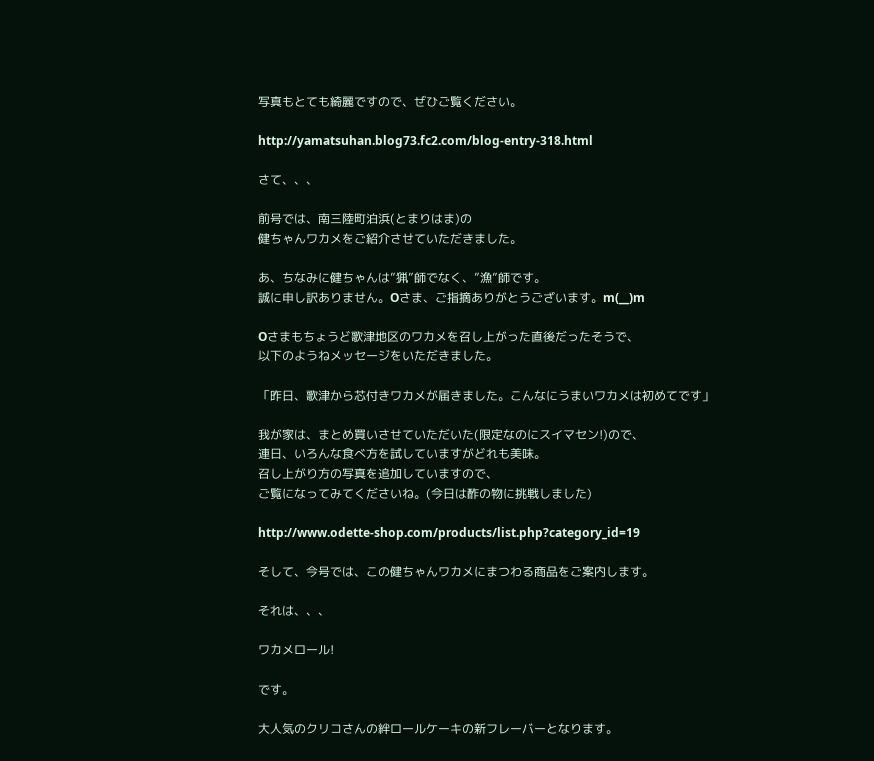写真もとても綺麗ですので、ぜひご覧ください。

http://yamatsuhan.blog73.fc2.com/blog-entry-318.html

さて、、、

前号では、南三陸町泊浜(とまりはま)の
健ちゃんワカメをご紹介させていただきました。

あ、ちなみに健ちゃんは”猟”師でなく、”漁”師です。
誠に申し訳ありません。Oさま、ご指摘ありがとうございます。m(__)m

Oさまもちょうど歌津地区のワカメを召し上がった直後だったそうで、
以下のようねメッセージをいただきました。

「昨日、歌津から芯付きワカメが届きました。こんなにうまいワカメは初めてです」

我が家は、まとめ買いさせていただいた(限定なのにスイマセン!)ので、
連日、いろんな食べ方を試していますがどれも美味。
召し上がり方の写真を追加していますので、
ご覧になってみてくださいね。(今日は酢の物に挑戦しました)

http://www.odette-shop.com/products/list.php?category_id=19

そして、今号では、この健ちゃんワカメにまつわる商品をご案内します。

それは、、、

ワカメロール!

です。

大人気のクリコさんの絆ロールケーキの新フレーバーとなります。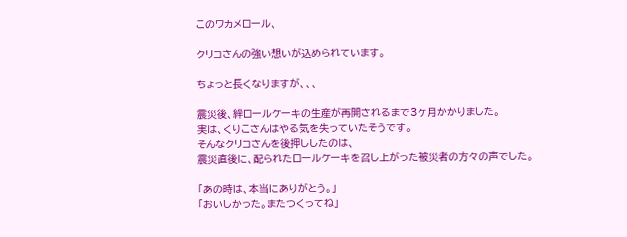このワカメロール、

クリコさんの強い想いが込められています。

ちょっと長くなりますが、、、

震災後、絆ロールケーキの生産が再開されるまで3ヶ月かかりました。
実は、くりこさんはやる気を失っていたそうです。
そんなクリコさんを後押ししたのは、
震災直後に、配られたロールケーキを召し上がった被災者の方々の声でした。

「あの時は、本当にありがとう。」
「おいしかった。またつくってね」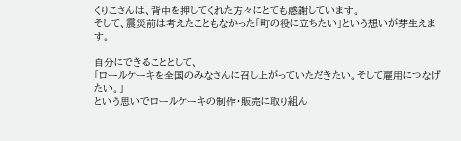くりこさんは、背中を押してくれた方々にとても感謝しています。
そして、震災前は考えたこともなかった「町の役に立ちたい」という想いが芽生えます。

自分にできることとして、
「ロールケーキを全国のみなさんに召し上がっていただきたい。そして雇用につなげたい。」
という思いでロールケーキの制作・販売に取り組ん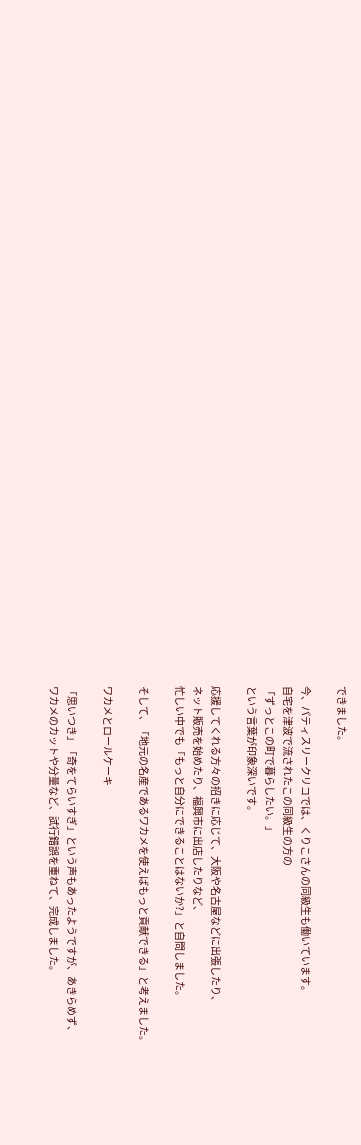できました。

今、パティスリークリコでは、くりこさんの同級生も働いています。
自宅を津波で流されたこの同級生の方の
「ずっとこの町で暮らしたい。」
という言葉が印象深いです。

応援してくれる方々の招きに応じて、大阪や名古屋などに出張したり、
ネット販売を始めたり、福興市に出店したりなど、
忙しい中でも「もっと自分にできることはないか?」と自問しました。

そして、「地元の名産であるワカメを使えばもっと貢献できる」と考えました。

ワカメとロールケーキ

「思いつき」「奇をてらいすぎ」という声もあったようですが、あきらめず、
ワカメのカットや分量など、試行錯誤を重ねて、完成しました。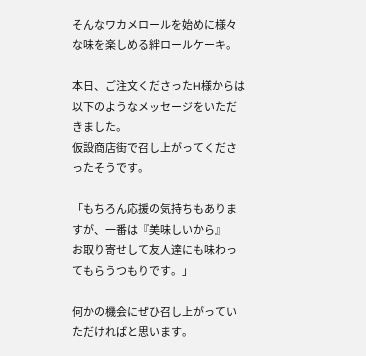そんなワカメロールを始めに様々な味を楽しめる絆ロールケーキ。

本日、ご注文くださったH様からは以下のようなメッセージをいただきました。
仮設商店街で召し上がってくださったそうです。

「もちろん応援の気持ちもありますが、一番は『美味しいから』
お取り寄せして友人達にも味わってもらうつもりです。」

何かの機会にぜひ召し上がっていただければと思います。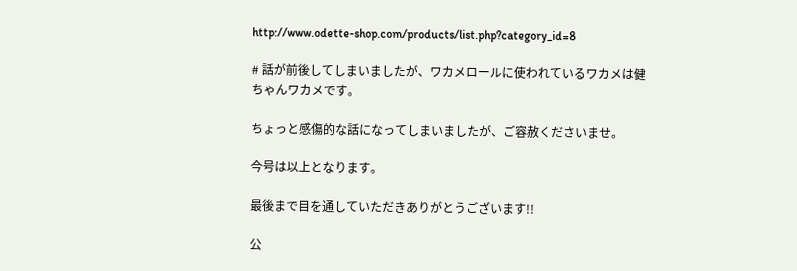http://www.odette-shop.com/products/list.php?category_id=8

# 話が前後してしまいましたが、ワカメロールに使われているワカメは健ちゃんワカメです。

ちょっと感傷的な話になってしまいましたが、ご容赦くださいませ。

今号は以上となります。

最後まで目を通していただきありがとうございます!!

公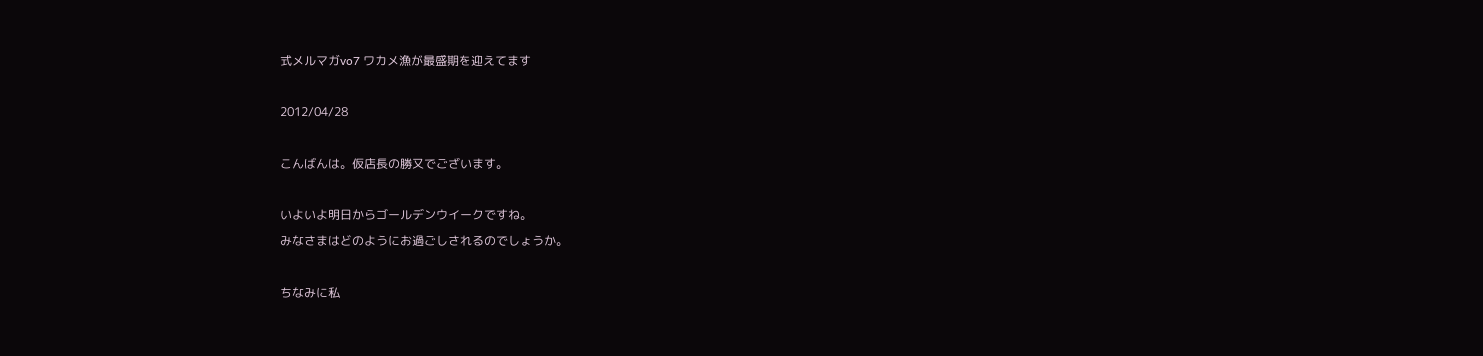式メルマガvo7 ワカメ漁が最盛期を迎えてます

2012/04/28

こんばんは。仮店長の勝又でございます。

いよいよ明日からゴールデンウイークですね。
みなさまはどのようにお過ごしされるのでしょうか。

ちなみに私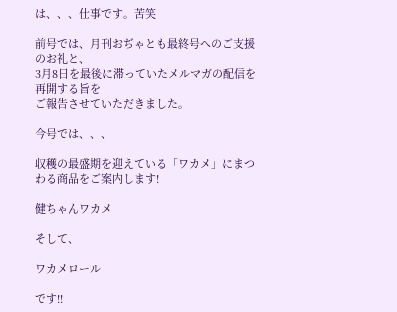は、、、仕事です。苦笑

前号では、月刊おぢゃとも最終号へのご支援のお礼と、
3月8日を最後に滞っていたメルマガの配信を再開する旨を
ご報告させていただきました。

今号では、、、

収穫の最盛期を迎えている「ワカメ」にまつわる商品をご案内します!

健ちゃんワカメ

そして、

ワカメロール

です!!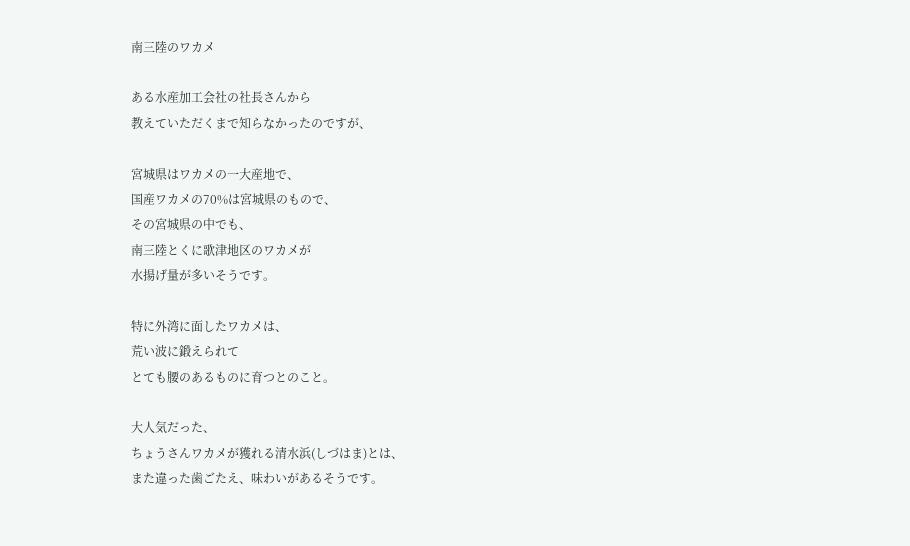南三陸のワカメ

ある水産加工会社の社長さんから
教えていただくまで知らなかったのですが、

宮城県はワカメの一大産地で、
国産ワカメの70%は宮城県のもので、
その宮城県の中でも、
南三陸とくに歌津地区のワカメが
水揚げ量が多いそうです。

特に外湾に面したワカメは、
荒い波に鍛えられて
とても腰のあるものに育つとのこと。

大人気だった、
ちょうさんワカメが獲れる清水浜(しづはま)とは、
また違った歯ごたえ、味わいがあるそうです。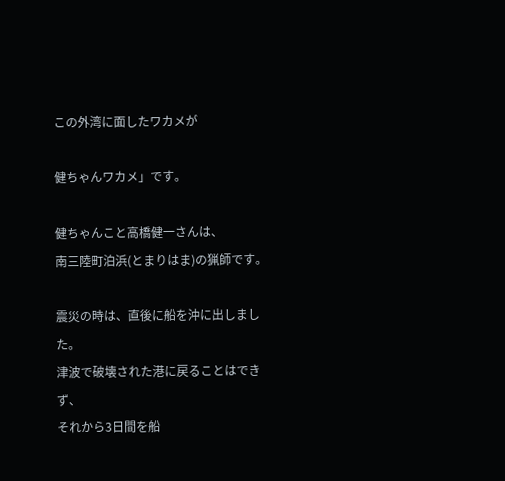この外湾に面したワカメが

健ちゃんワカメ」です。

健ちゃんこと高橋健一さんは、
南三陸町泊浜(とまりはま)の猟師です。

震災の時は、直後に船を沖に出しました。
津波で破壊された港に戻ることはできず、
それから3日間を船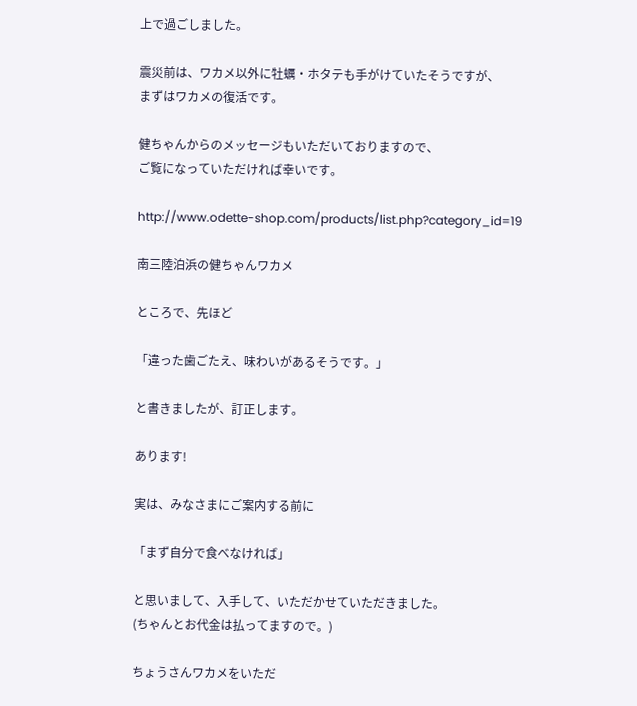上で過ごしました。

震災前は、ワカメ以外に牡蠣・ホタテも手がけていたそうですが、
まずはワカメの復活です。

健ちゃんからのメッセージもいただいておりますので、
ご覧になっていただければ幸いです。

http://www.odette-shop.com/products/list.php?category_id=19

南三陸泊浜の健ちゃんワカメ

ところで、先ほど

「違った歯ごたえ、味わいがあるそうです。」

と書きましたが、訂正します。

あります!

実は、みなさまにご案内する前に

「まず自分で食べなければ」

と思いまして、入手して、いただかせていただきました。
(ちゃんとお代金は払ってますので。)

ちょうさんワカメをいただ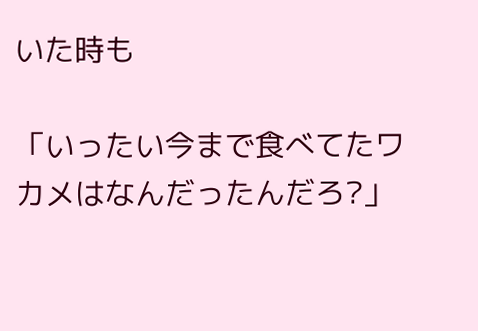いた時も

「いったい今まで食べてたワカメはなんだったんだろ?」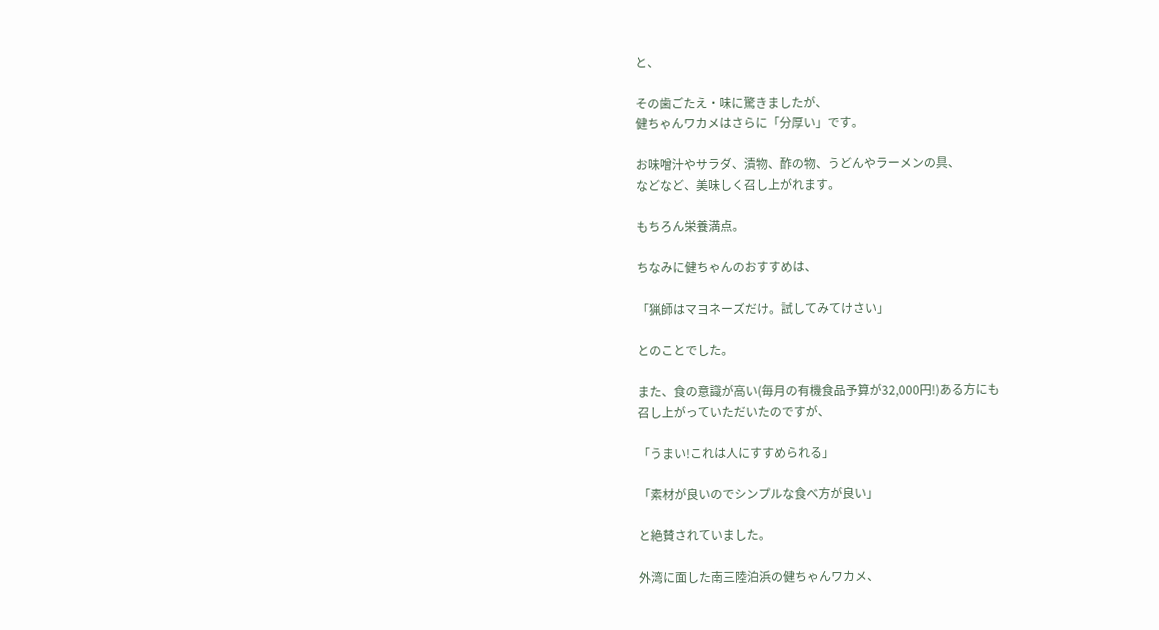と、

その歯ごたえ・味に驚きましたが、
健ちゃんワカメはさらに「分厚い」です。

お味噌汁やサラダ、漬物、酢の物、うどんやラーメンの具、
などなど、美味しく召し上がれます。

もちろん栄養満点。

ちなみに健ちゃんのおすすめは、

「猟師はマヨネーズだけ。試してみてけさい」

とのことでした。

また、食の意識が高い(毎月の有機食品予算が32,000円!)ある方にも
召し上がっていただいたのですが、

「うまい!これは人にすすめられる」

「素材が良いのでシンプルな食べ方が良い」

と絶賛されていました。

外湾に面した南三陸泊浜の健ちゃんワカメ、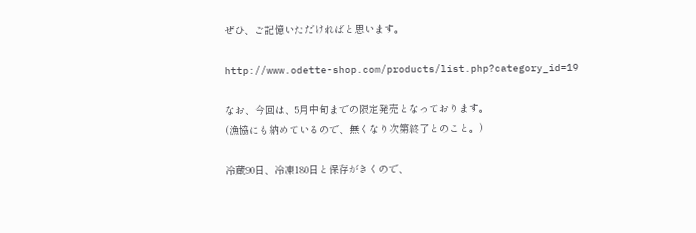ぜひ、ご記憶いただければと思います。

http://www.odette-shop.com/products/list.php?category_id=19

なお、今回は、5月中旬までの限定発売となっております。
(漁協にも納めているので、無くなり次第終了とのこと。)

冷蔵90日、冷凍180日と保存がきくので、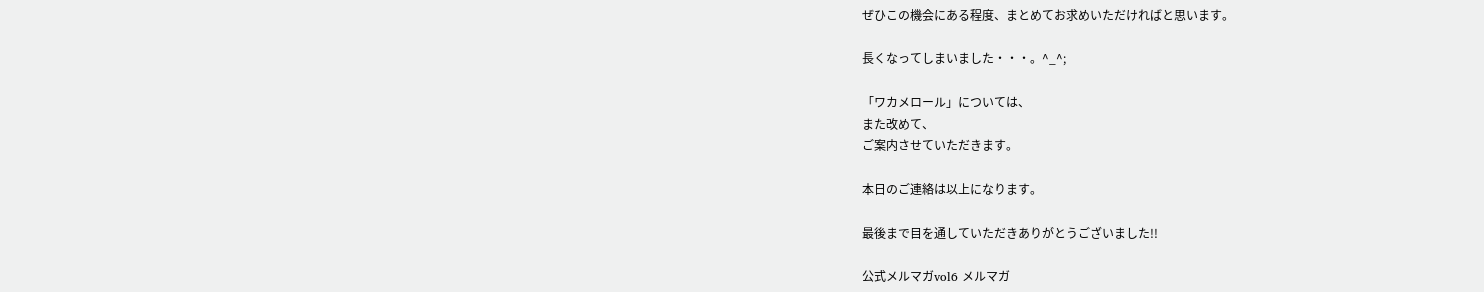ぜひこの機会にある程度、まとめてお求めいただければと思います。

長くなってしまいました・・・。^_^;

「ワカメロール」については、
また改めて、
ご案内させていただきます。

本日のご連絡は以上になります。

最後まで目を通していただきありがとうございました!!

公式メルマガvol6 メルマガ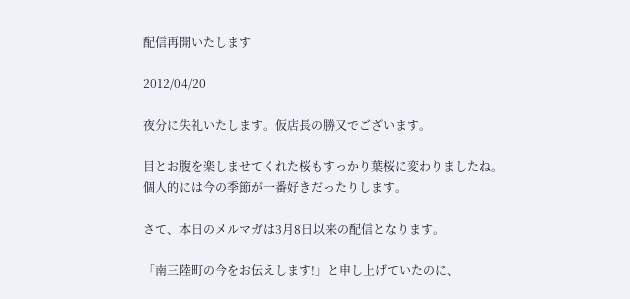配信再開いたします

2012/04/20

夜分に失礼いたします。仮店長の勝又でございます。

目とお腹を楽しませてくれた桜もすっかり葉桜に変わりましたね。
個人的には今の季節が一番好きだったりします。

さて、本日のメルマガは3月8日以来の配信となります。

「南三陸町の今をお伝えします!」と申し上げていたのに、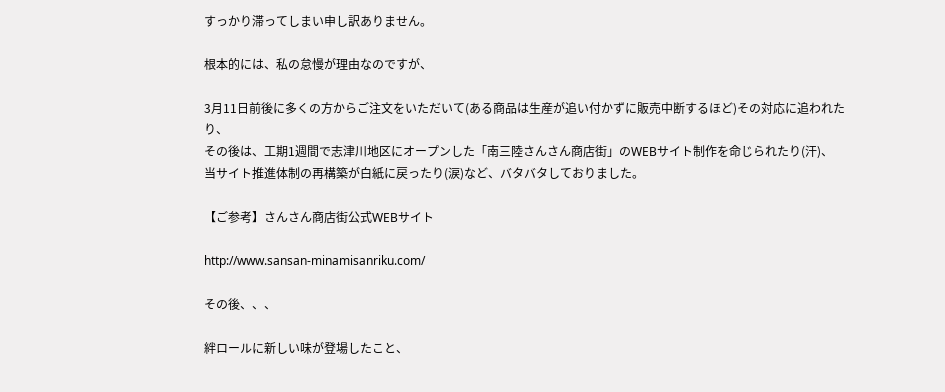すっかり滞ってしまい申し訳ありません。

根本的には、私の怠慢が理由なのですが、

3月11日前後に多くの方からご注文をいただいて(ある商品は生産が追い付かずに販売中断するほど)その対応に追われたり、
その後は、工期1週間で志津川地区にオープンした「南三陸さんさん商店街」のWEBサイト制作を命じられたり(汗)、
当サイト推進体制の再構築が白紙に戻ったり(涙)など、バタバタしておりました。

【ご参考】さんさん商店街公式WEBサイト

http://www.sansan-minamisanriku.com/

その後、、、

絆ロールに新しい味が登場したこと、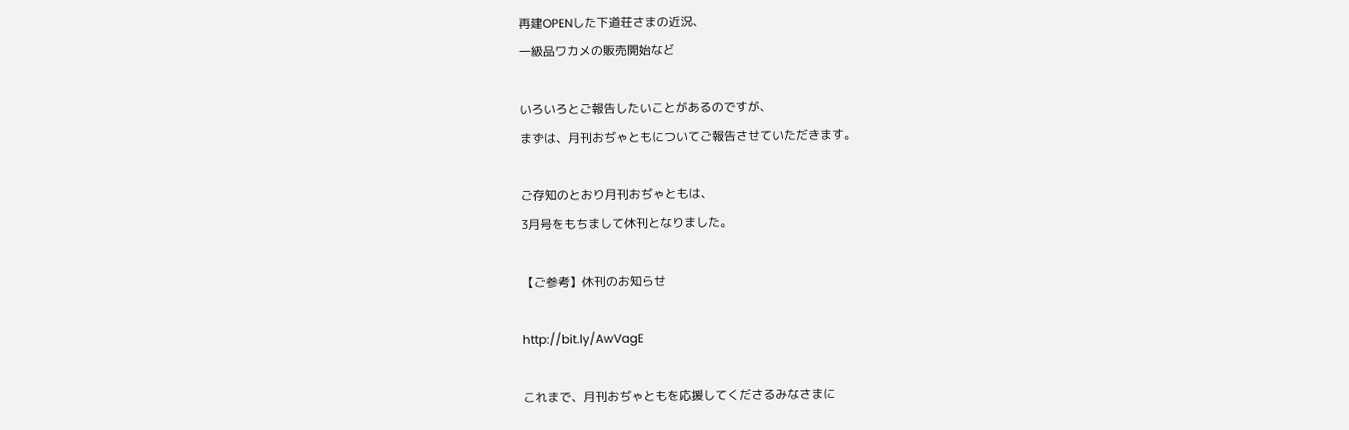再建OPENした下道荘さまの近況、
一級品ワカメの販売開始など

いろいろとご報告したいことがあるのですが、
まずは、月刊おぢゃともについてご報告させていただきます。

ご存知のとおり月刊おぢゃともは、
3月号をもちまして休刊となりました。

【ご参考】休刊のお知らせ

http://bit.ly/AwVagE

これまで、月刊おぢゃともを応援してくださるみなさまに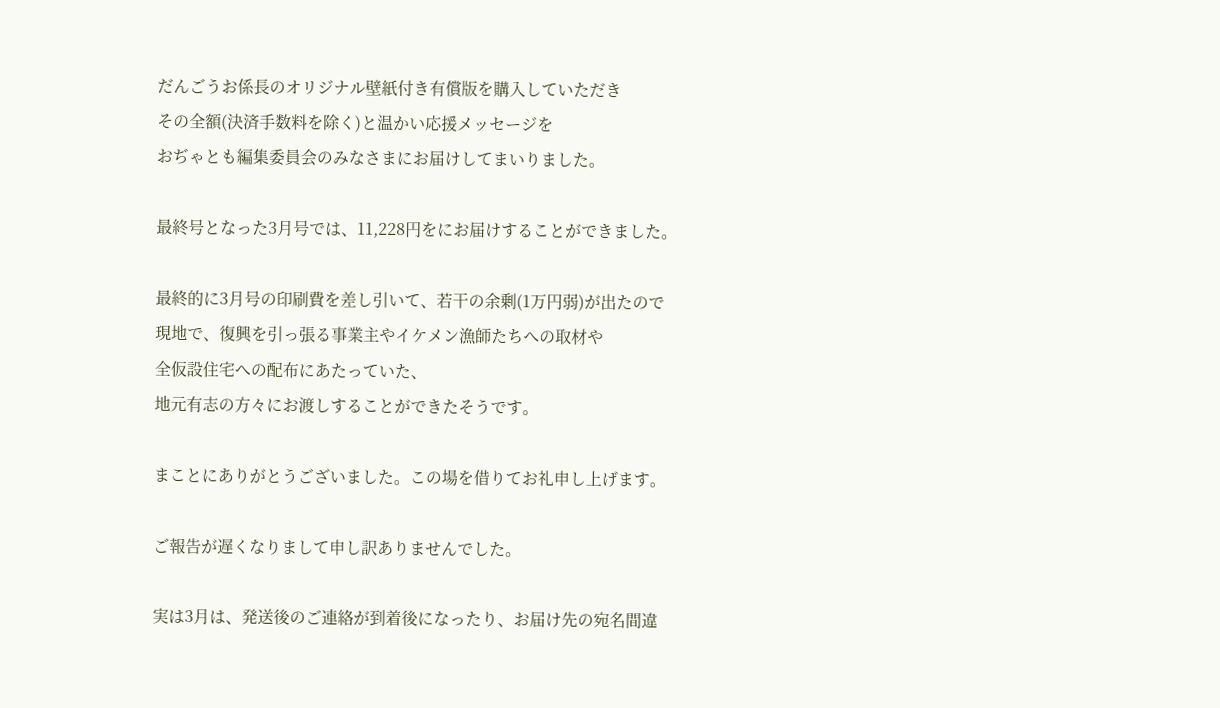だんごうお係長のオリジナル壁紙付き有償版を購入していただき
その全額(決済手数料を除く)と温かい応援メッセージを
おぢゃとも編集委員会のみなさまにお届けしてまいりました。

最終号となった3月号では、11,228円をにお届けすることができました。

最終的に3月号の印刷費を差し引いて、若干の余剰(1万円弱)が出たので
現地で、復興を引っ張る事業主やイケメン漁師たちへの取材や
全仮設住宅への配布にあたっていた、
地元有志の方々にお渡しすることができたそうです。

まことにありがとうございました。この場を借りてお礼申し上げます。

ご報告が遅くなりまして申し訳ありませんでした。

実は3月は、発送後のご連絡が到着後になったり、お届け先の宛名間違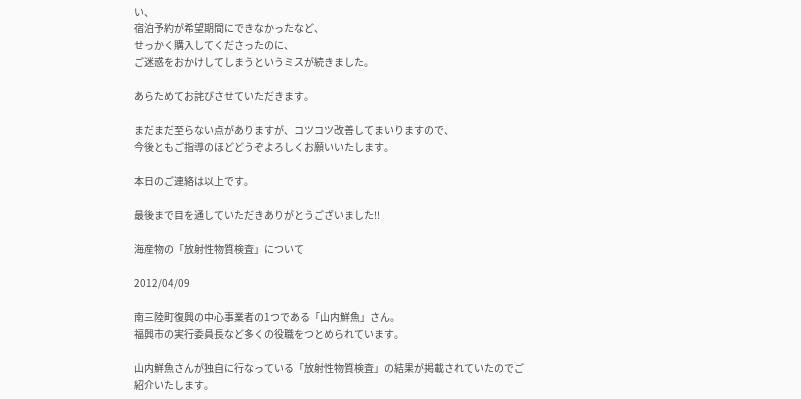い、
宿泊予約が希望期間にできなかったなど、
せっかく購入してくださったのに、
ご迷惑をおかけしてしまうというミスが続きました。

あらためてお詫びさせていただきます。

まだまだ至らない点がありますが、コツコツ改善してまいりますので、
今後ともご指導のほどどうぞよろしくお願いいたします。

本日のご連絡は以上です。

最後まで目を通していただきありがとうございました!!

海産物の「放射性物質検査」について

2012/04/09

南三陸町復興の中心事業者の1つである「山内鮮魚」さん。
福興市の実行委員長など多くの役職をつとめられています。

山内鮮魚さんが独自に行なっている「放射性物質検査」の結果が掲載されていたのでご紹介いたします。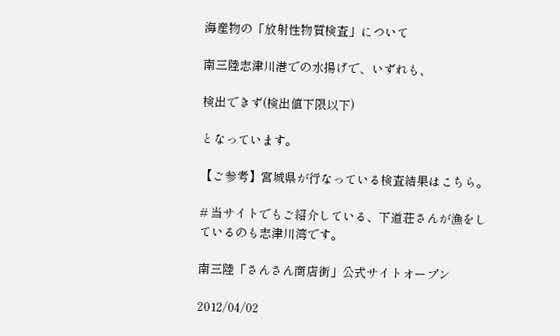海産物の「放射性物質検査」について

南三陸志津川港での水揚げで、いずれも、

検出できず(検出値下限以下)

となっています。

【ご参考】宮城県が行なっている検査結果はこちら。

# 当サイトでもご紹介している、下道荘さんが漁をしているのも志津川湾です。

南三陸「さんさん商店街」公式サイトオープン

2012/04/02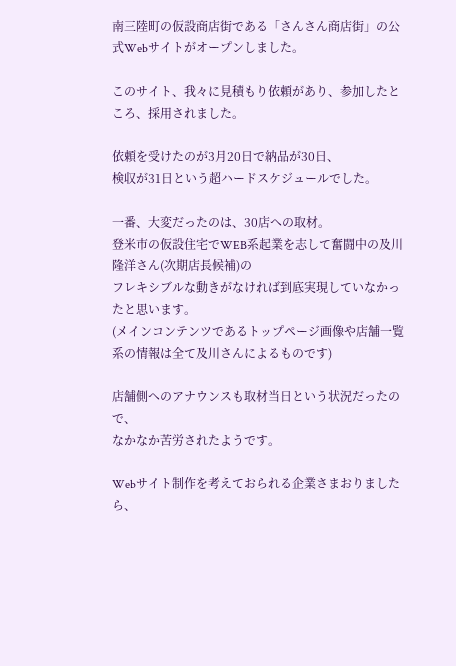南三陸町の仮設商店街である「さんさん商店街」の公式Webサイトがオープンしました。

このサイト、我々に見積もり依頼があり、参加したところ、採用されました。

依頼を受けたのが3月20日で納品が30日、
検収が31日という超ハードスケジュールでした。

一番、大変だったのは、30店への取材。
登米市の仮設住宅でWEB系起業を志して奮闘中の及川隆洋さん(次期店長候補)の
フレキシブルな動きがなければ到底実現していなかったと思います。
(メインコンテンツであるトップページ画像や店舗一覧系の情報は全て及川さんによるものです)

店舗側へのアナウンスも取材当日という状況だったので、
なかなか苦労されたようです。

Webサイト制作を考えておられる企業さまおりましたら、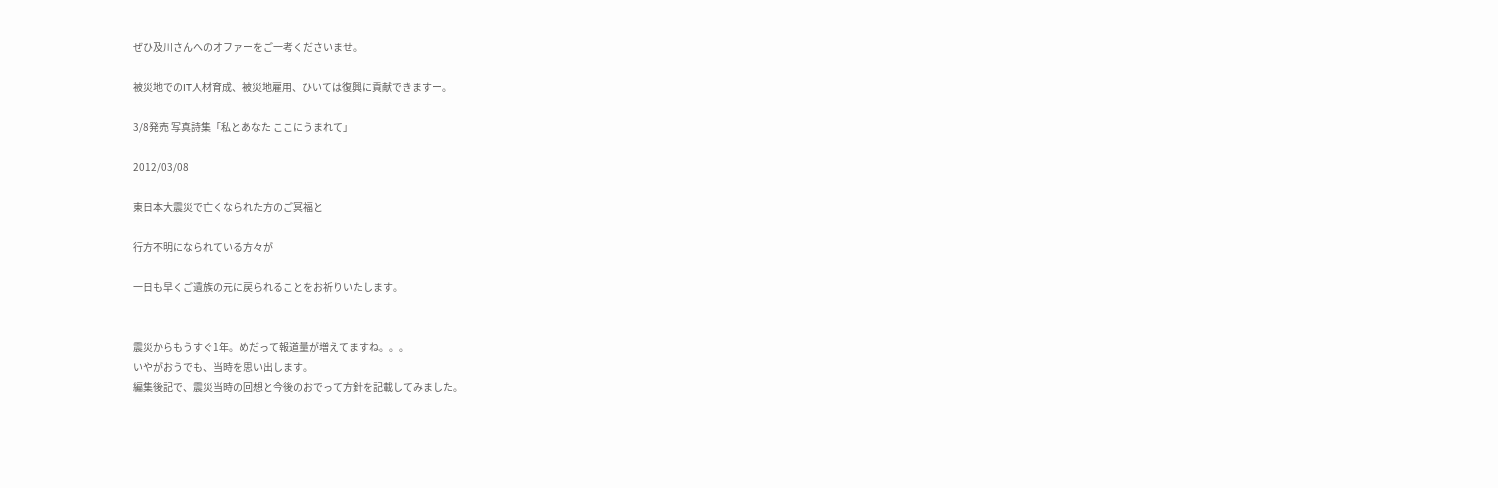ぜひ及川さんへのオファーをご一考くださいませ。

被災地でのIT人材育成、被災地雇用、ひいては復興に貢献できますー。

3/8発売 写真詩集「私とあなた ここにうまれて」

2012/03/08

東日本大震災で亡くなられた方のご冥福と

行方不明になられている方々が

一日も早くご遺族の元に戻られることをお祈りいたします。


震災からもうすぐ1年。めだって報道量が増えてますね。。。
いやがおうでも、当時を思い出します。
編集後記で、震災当時の回想と今後のおでって方針を記載してみました。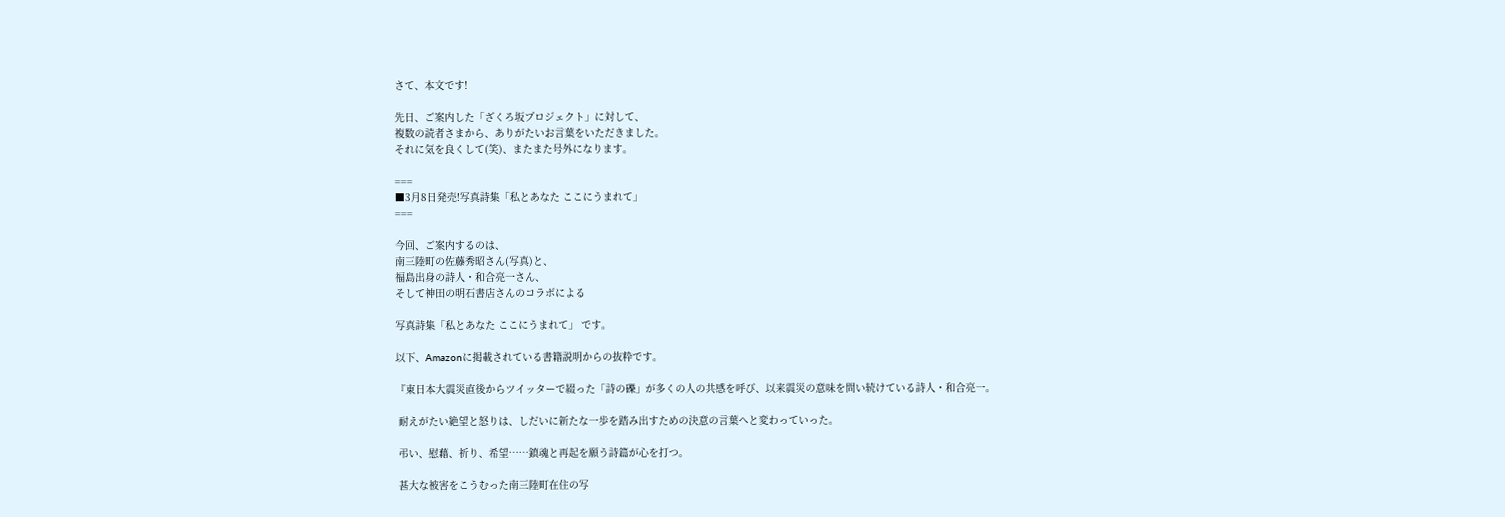さて、本文です!

先日、ご案内した「ざくろ坂プロジェクト」に対して、
複数の読者さまから、ありがたいお言葉をいただきました。
それに気を良くして(笑)、またまた号外になります。

===
■3月8日発売!写真詩集「私とあなた ここにうまれて」
===

今回、ご案内するのは、
南三陸町の佐藤秀昭さん(写真)と、
福島出身の詩人・和合亮一さん、
そして神田の明石書店さんのコラボによる

写真詩集「私とあなた ここにうまれて」 です。

以下、Amazonに掲載されている書籍説明からの抜粋です。

『東日本大震災直後からツイッターで綴った「詩の礫」が多くの人の共感を呼び、以来震災の意味を問い続けている詩人・和合亮一。

 耐えがたい絶望と怒りは、しだいに新たな一歩を踏み出すための決意の言葉へと変わっていった。

 弔い、慰藉、祈り、希望……鎮魂と再起を願う詩篇が心を打つ。

 甚大な被害をこうむった南三陸町在住の写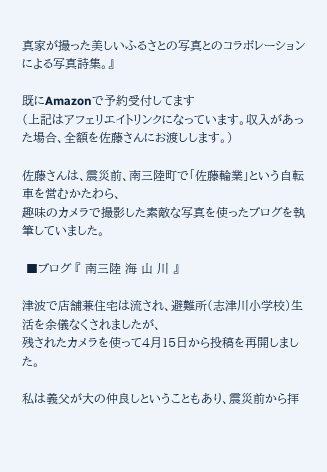真家が撮った美しいふるさとの写真とのコラボレーションによる写真詩集。』

既にAmazonで予約受付してます
(上記はアフェリエイトリンクになっています。収入があった場合、全額を佐藤さんにお渡しします。)

佐藤さんは、震災前、南三陸町で「佐藤輪業」という自転車を営むかたわら、
趣味のカメラで撮影した素敵な写真を使ったブログを執筆していました。

 ■ブログ 『 南三陸 海 山 川 』

津波で店舗兼住宅は流され、避難所(志津川小学校)生活を余儀なくされましたが、
残されたカメラを使って4月15日から投稿を再開しました。

私は義父が大の仲良しということもあり、震災前から拝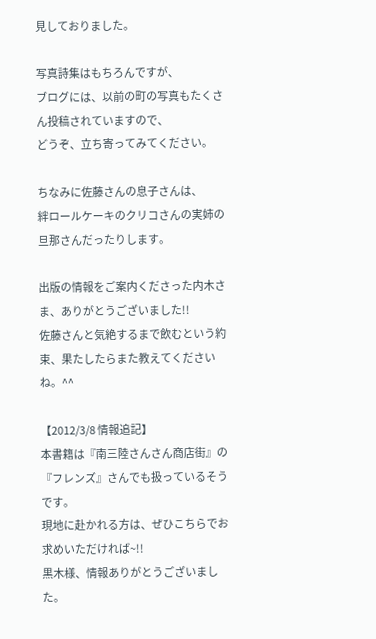見しておりました。

写真詩集はもちろんですが、
ブログには、以前の町の写真もたくさん投稿されていますので、
どうぞ、立ち寄ってみてください。

ちなみに佐藤さんの息子さんは、
絆ロールケーキのクリコさんの実姉の旦那さんだったりします。

出版の情報をご案内くださった内木さま、ありがとうございました!!
佐藤さんと気絶するまで飲むという約束、果たしたらまた教えてくださいね。^^

【2012/3/8 情報追記】
本書籍は『南三陸さんさん商店街』の『フレンズ』さんでも扱っているそうです。
現地に赴かれる方は、ぜひこちらでお求めいただければ~!!
黒木様、情報ありがとうございました。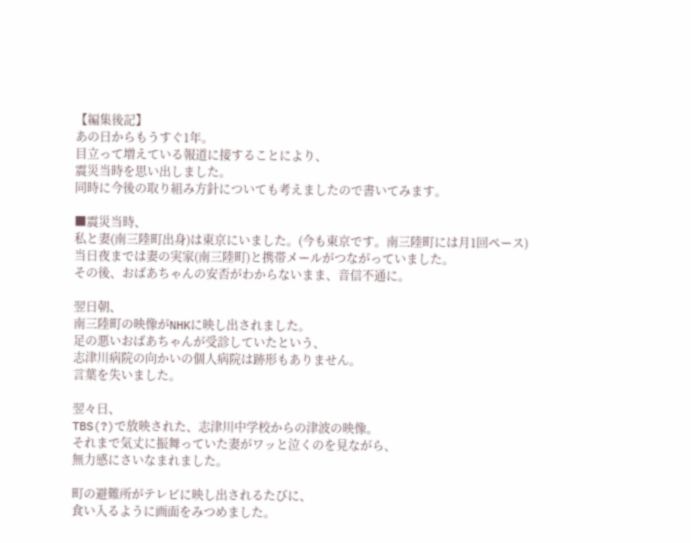【編集後記】
あの日からもうすぐ1年。
目立って増えている報道に接することにより、
震災当時を思い出しました。
同時に今後の取り組み方針についても考えましたので書いてみます。

■震災当時、
私と妻(南三陸町出身)は東京にいました。(今も東京です。南三陸町には月1回ペース)
当日夜までは妻の実家(南三陸町)と携帯メールがつながっていました。
その後、おばあちゃんの安否がわからないまま、音信不通に。

翌日朝、
南三陸町の映像がNHKに映し出されました。
足の悪いおばあちゃんが受診していたという、
志津川病院の向かいの個人病院は跡形もありません。
言葉を失いました。

翌々日、
TBS(?)で放映された、志津川中学校からの津波の映像。
それまで気丈に振舞っていた妻がワッと泣くのを見ながら、
無力感にさいなまれました。

町の避難所がテレビに映し出されるたびに、
食い入るように画面をみつめました。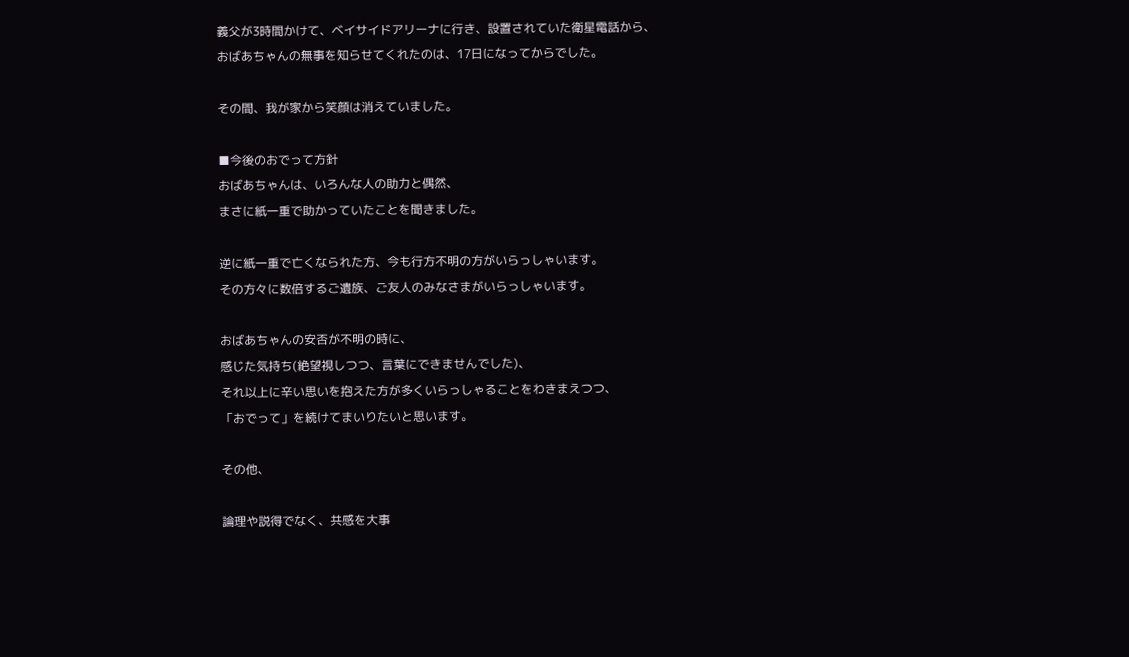義父が3時間かけて、ベイサイドアリーナに行き、設置されていた衛星電話から、
おばあちゃんの無事を知らせてくれたのは、17日になってからでした。

その間、我が家から笑顔は消えていました。

■今後のおでって方針
おばあちゃんは、いろんな人の助力と偶然、
まさに紙一重で助かっていたことを聞きました。

逆に紙一重で亡くなられた方、今も行方不明の方がいらっしゃいます。
その方々に数倍するご遺族、ご友人のみなさまがいらっしゃいます。

おばあちゃんの安否が不明の時に、
感じた気持ち(絶望視しつつ、言葉にできませんでした)、
それ以上に辛い思いを抱えた方が多くいらっしゃることをわきまえつつ、
「おでって」を続けてまいりたいと思います。

その他、

論理や説得でなく、共感を大事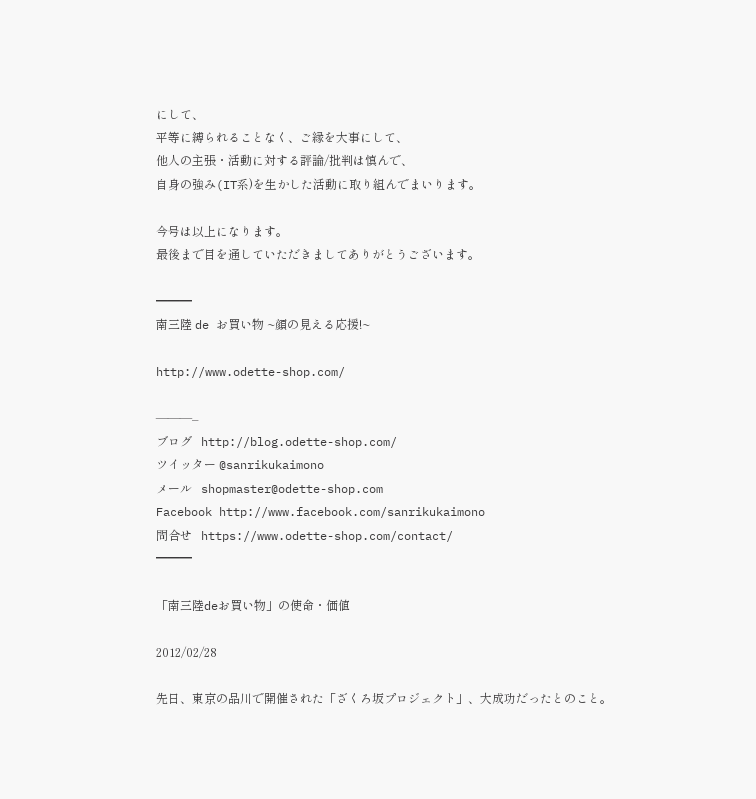にして、
平等に縛られることなく、ご縁を大事にして、
他人の主張・活動に対する評論/批判は慎んで、
自身の強み(IT系)を生かした活動に取り組んでまいります。

今号は以上になります。
最後まで目を通していただきましてありがとうございます。

━━━
南三陸 de お買い物 ~顔の見える応援!~

http://www.odette-shop.com/

———–
ブログ   http://blog.odette-shop.com/
ツイッター @sanrikukaimono
メール   shopmaster@odette-shop.com
Facebook http://www.facebook.com/sanrikukaimono
問合せ   https://www.odette-shop.com/contact/
━━━

「南三陸deお買い物」の使命・価値

2012/02/28

先日、東京の品川で開催された「ざくろ坂プロジェクト」、大成功だったとのこと。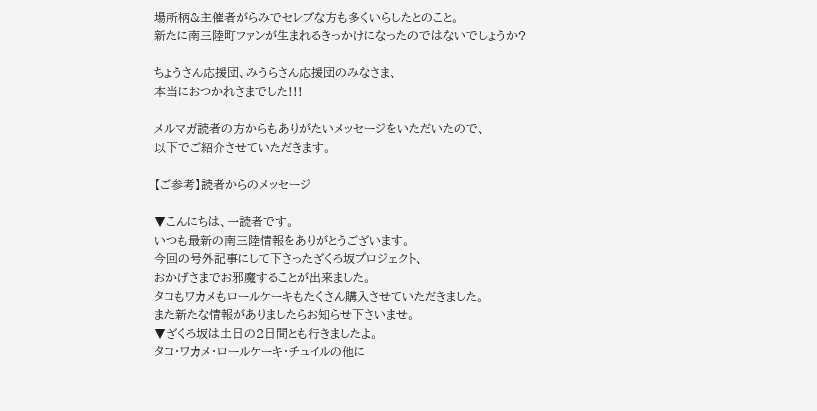場所柄&主催者がらみでセレブな方も多くいらしたとのこと。
新たに南三陸町ファンが生まれるきっかけになったのではないでしょうか?

ちょうさん応援団、みうらさん応援団のみなさま、
本当におつかれさまでした!!!

メルマガ読者の方からもありがたいメッセージをいただいたので、
以下でご紹介させていただきます。

【ご参考】読者からのメッセージ

▼こんにちは、一読者です。
いつも最新の南三陸情報をありがとうございます。
今回の号外記事にして下さったざくろ坂プロジェクト、
おかげさまでお邪魔することが出来ました。
タコもワカメもロールケーキもたくさん購入させていただきました。
また新たな情報がありましたらお知らせ下さいませ。
▼ざくろ坂は土日の2日間とも行きましたよ。
タコ・ワカメ・ロールケーキ・チュイルの他に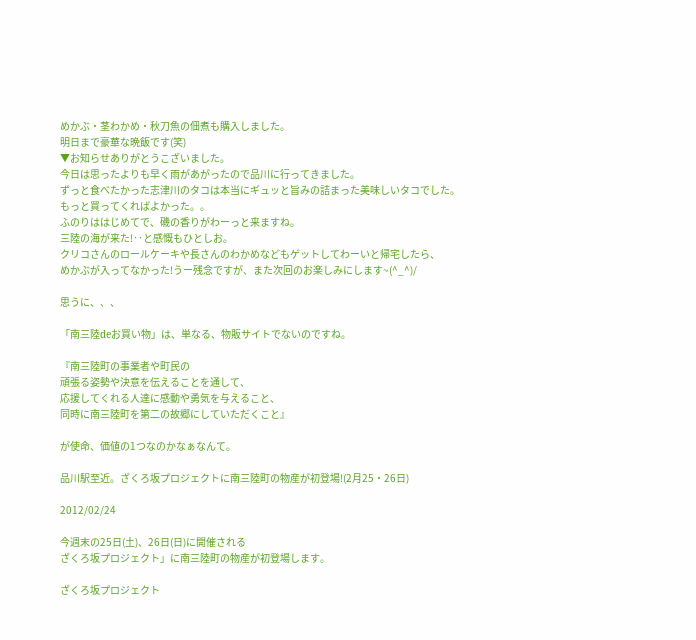めかぶ・茎わかめ・秋刀魚の佃煮も購入しました。
明日まで豪華な晩飯です(笑)
▼お知らせありがとうこざいました。
今日は思ったよりも早く雨があがったので品川に行ってきました。
ずっと食べたかった志津川のタコは本当にギュッと旨みの詰まった美味しいタコでした。
もっと買ってくればよかった。。
ふのりははじめてで、磯の香りがわーっと来ますね。
三陸の海が来た!‥と感慨もひとしお。
クリコさんのロールケーキや長さんのわかめなどもゲットしてわーいと帰宅したら、
めかぶが入ってなかった!うー残念ですが、また次回のお楽しみにします~(^_^)/

思うに、、、

「南三陸deお買い物」は、単なる、物販サイトでないのですね。

『南三陸町の事業者や町民の
頑張る姿勢や決意を伝えることを通して、
応援してくれる人達に感動や勇気を与えること、
同時に南三陸町を第二の故郷にしていただくこと』

が使命、価値の1つなのかなぁなんて。

品川駅至近。ざくろ坂プロジェクトに南三陸町の物産が初登場!(2月25・26日)

2012/02/24

今週末の25日(土)、26日(日)に開催される
ざくろ坂プロジェクト」に南三陸町の物産が初登場します。

ざくろ坂プロジェクト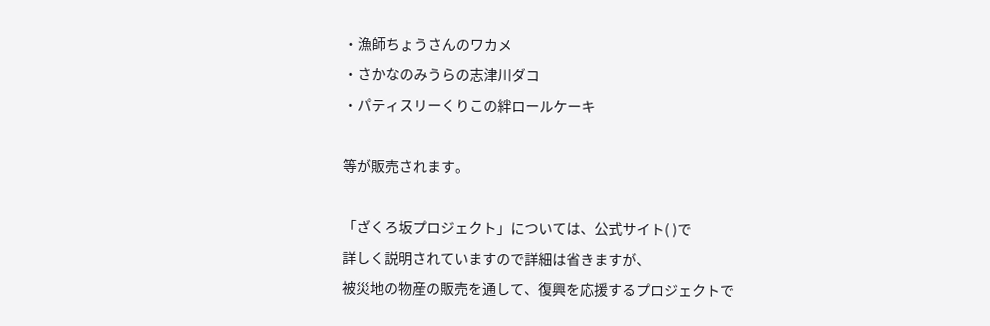・漁師ちょうさんのワカメ
・さかなのみうらの志津川ダコ
・パティスリーくりこの絆ロールケーキ

等が販売されます。

「ざくろ坂プロジェクト」については、公式サイト( )で
詳しく説明されていますので詳細は省きますが、
被災地の物産の販売を通して、復興を応援するプロジェクトで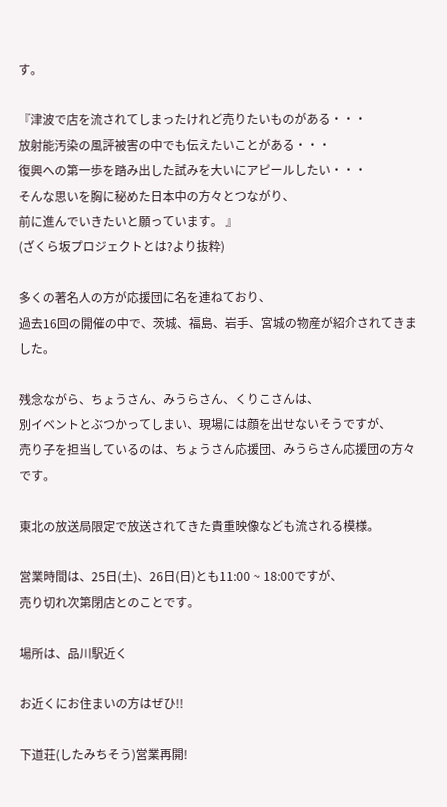す。

『津波で店を流されてしまったけれど売りたいものがある・・・
放射能汚染の風評被害の中でも伝えたいことがある・・・
復興への第一歩を踏み出した試みを大いにアピールしたい・・・
そんな思いを胸に秘めた日本中の方々とつながり、
前に進んでいきたいと願っています。 』
(ざくら坂プロジェクトとは?より抜粋)

多くの著名人の方が応援団に名を連ねており、
過去16回の開催の中で、茨城、福島、岩手、宮城の物産が紹介されてきました。

残念ながら、ちょうさん、みうらさん、くりこさんは、
別イベントとぶつかってしまい、現場には顔を出せないそうですが、
売り子を担当しているのは、ちょうさん応援団、みうらさん応援団の方々です。

東北の放送局限定で放送されてきた貴重映像なども流される模様。

営業時間は、25日(土)、26日(日)とも11:00 ~ 18:00ですが、
売り切れ次第閉店とのことです。

場所は、品川駅近く

お近くにお住まいの方はぜひ!!

下道荘(したみちそう)営業再開!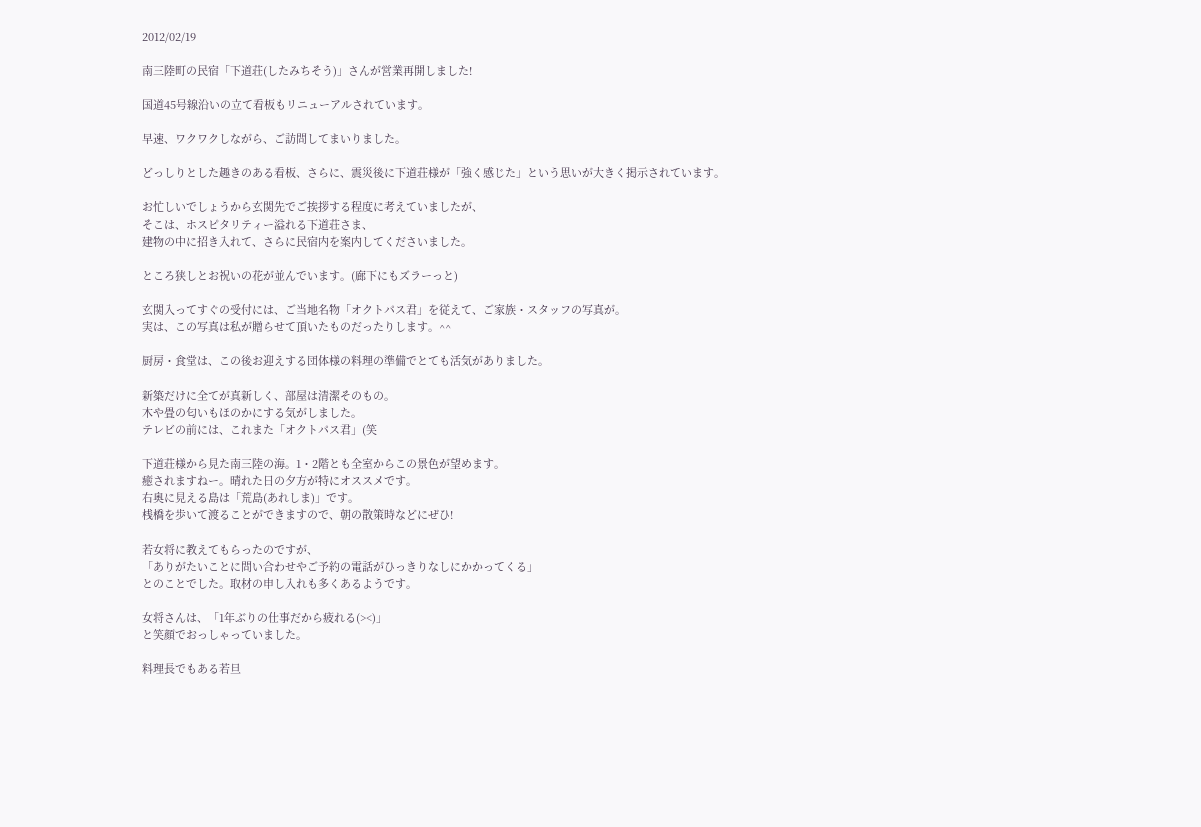2012/02/19

南三陸町の民宿「下道荘(したみちそう)」さんが営業再開しました!

国道45号線沿いの立て看板もリニューアルされています。

早速、ワクワクしながら、ご訪問してまいりました。

どっしりとした趣きのある看板、さらに、震災後に下道荘様が「強く感じた」という思いが大きく掲示されています。

お忙しいでしょうから玄関先でご挨拶する程度に考えていましたが、
そこは、ホスピタリティー溢れる下道荘さま、
建物の中に招き入れて、さらに民宿内を案内してくださいました。

ところ狭しとお祝いの花が並んでいます。(廊下にもズラーっと)

玄関入ってすぐの受付には、ご当地名物「オクトパス君」を従えて、ご家族・スタッフの写真が。
実は、この写真は私が贈らせて頂いたものだったりします。^^

厨房・食堂は、この後お迎えする団体様の料理の準備でとても活気がありました。

新築だけに全てが真新しく、部屋は清潔そのもの。
木や畳の匂いもほのかにする気がしました。
テレビの前には、これまた「オクトパス君」(笑

下道荘様から見た南三陸の海。1・2階とも全室からこの景色が望めます。
癒されますねー。晴れた日の夕方が特にオススメです。
右奥に見える島は「荒島(あれしま)」です。
桟橋を歩いて渡ることができますので、朝の散策時などにぜひ!

若女将に教えてもらったのですが、
「ありがたいことに問い合わせやご予約の電話がひっきりなしにかかってくる」
とのことでした。取材の申し入れも多くあるようです。

女将さんは、「1年ぶりの仕事だから疲れる(><)」
と笑顔でおっしゃっていました。

料理長でもある若旦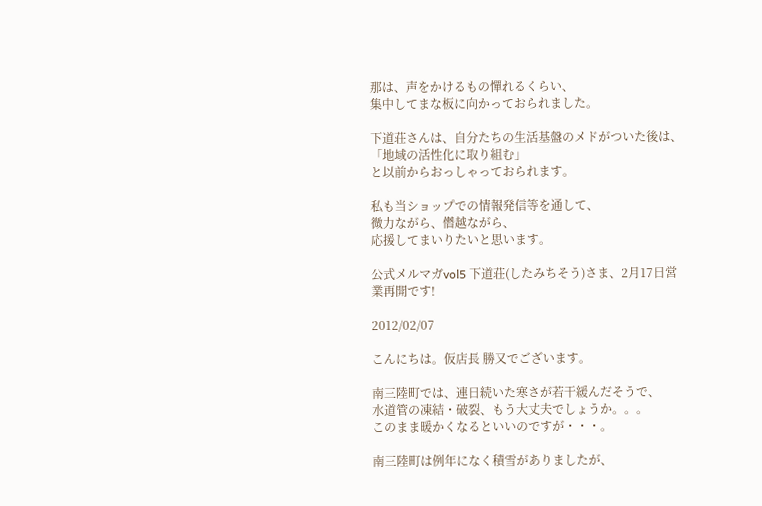那は、声をかけるもの憚れるくらい、
集中してまな板に向かっておられました。

下道荘さんは、自分たちの生活基盤のメドがついた後は、
「地域の活性化に取り組む」
と以前からおっしゃっておられます。

私も当ショップでの情報発信等を通して、
微力ながら、僭越ながら、
応援してまいりたいと思います。

公式メルマガvol5 下道荘(したみちそう)さま、2月17日営業再開です!

2012/02/07

こんにちは。仮店長 勝又でございます。

南三陸町では、連日続いた寒さが若干緩んだそうで、
水道管の凍結・破裂、もう大丈夫でしょうか。。。
このまま暖かくなるといいのですが・・・。

南三陸町は例年になく積雪がありましたが、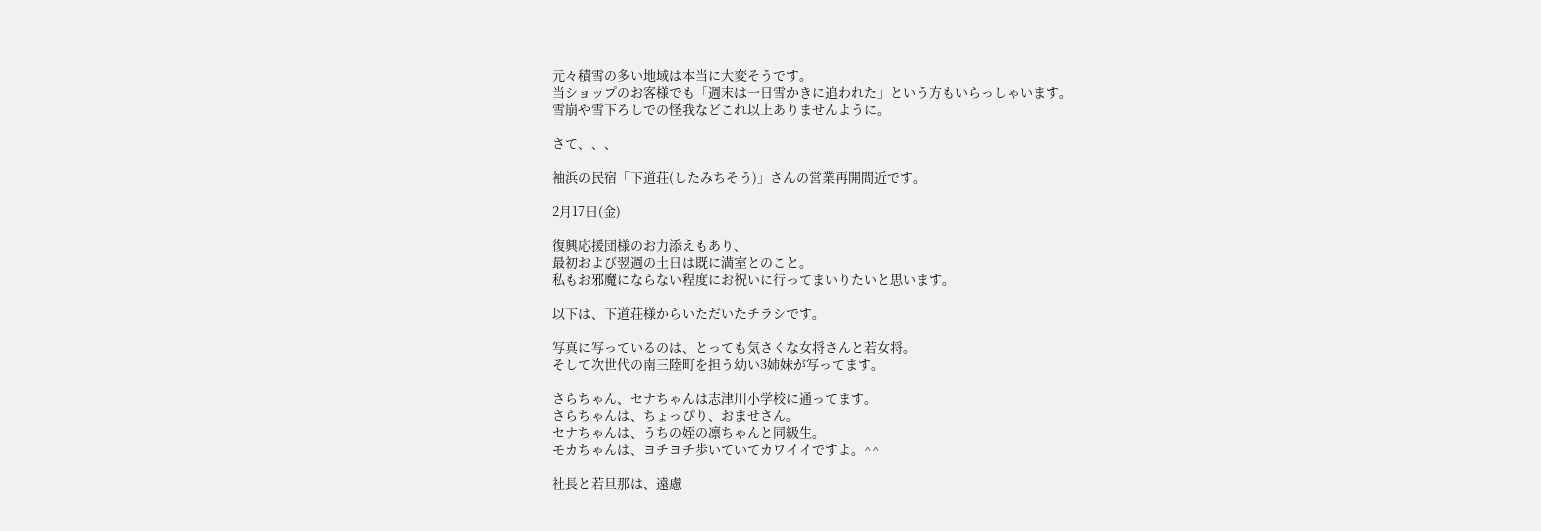元々積雪の多い地域は本当に大変そうです。
当ショップのお客様でも「週末は一日雪かきに追われた」という方もいらっしゃいます。
雪崩や雪下ろしでの怪我などこれ以上ありませんように。

さて、、、

袖浜の民宿「下道荘(したみちそう)」さんの営業再開間近です。

2月17日(金)

復興応援団様のお力添えもあり、
最初および翌週の土日は既に満室とのこと。
私もお邪魔にならない程度にお祝いに行ってまいりたいと思います。

以下は、下道荘様からいただいたチラシです。

写真に写っているのは、とっても気さくな女将さんと若女将。
そして次世代の南三陸町を担う幼い3姉妹が写ってます。

さらちゃん、セナちゃんは志津川小学校に通ってます。
さらちゃんは、ちょっぴり、おませさん。
セナちゃんは、うちの姪の凛ちゃんと同級生。
モカちゃんは、ヨチヨチ歩いていてカワイイですよ。^^

社長と若旦那は、遠慮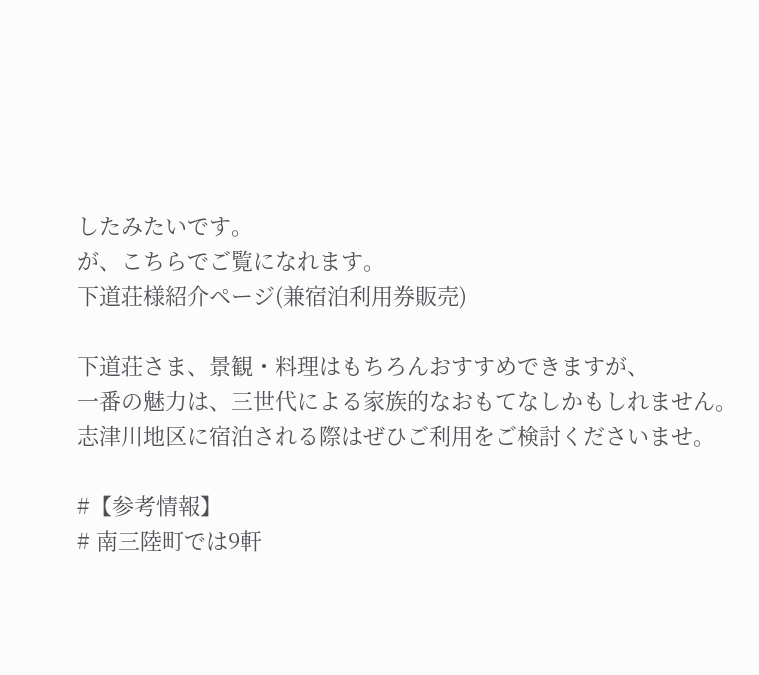したみたいです。
が、こちらでご覧になれます。
下道荘様紹介ページ(兼宿泊利用券販売)

下道荘さま、景観・料理はもちろんおすすめできますが、
一番の魅力は、三世代による家族的なおもてなしかもしれません。
志津川地区に宿泊される際はぜひご利用をご検討くださいませ。

#【参考情報】
# 南三陸町では9軒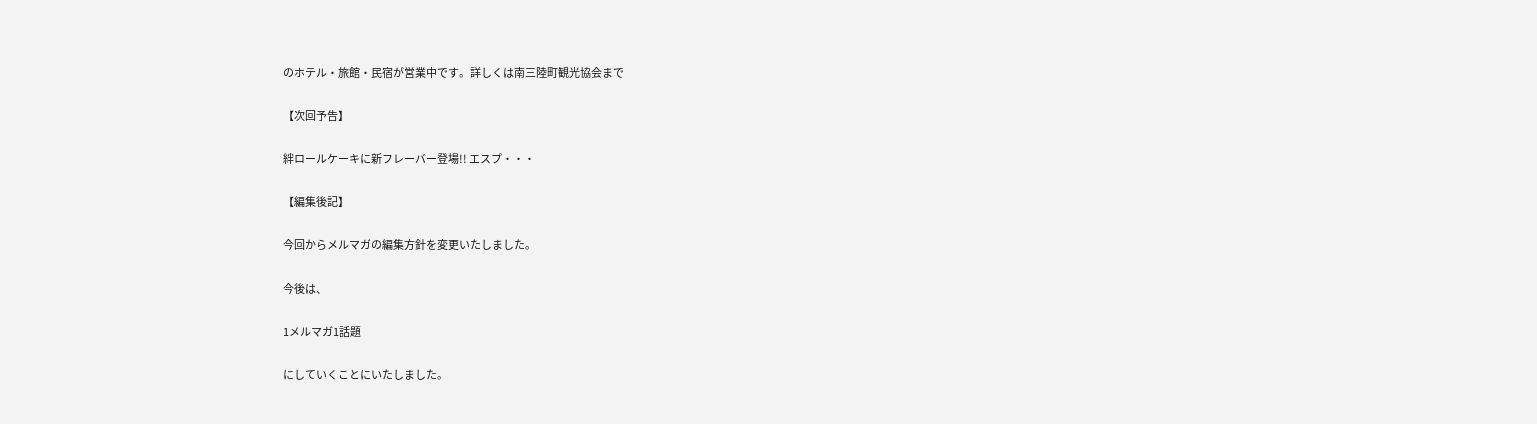のホテル・旅館・民宿が営業中です。詳しくは南三陸町観光協会まで

【次回予告】

絆ロールケーキに新フレーバー登場!! エスプ・・・

【編集後記】

今回からメルマガの編集方針を変更いたしました。

今後は、

1メルマガ1話題

にしていくことにいたしました。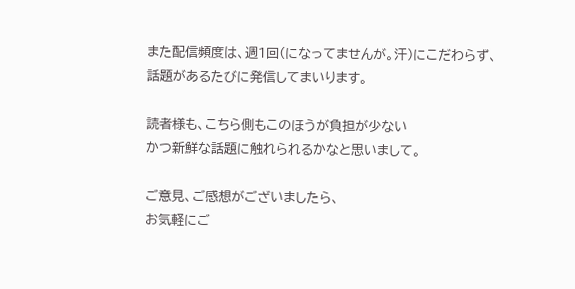また配信頻度は、週1回(になってませんが。汗)にこだわらず、
話題があるたびに発信してまいります。

読者様も、こちら側もこのほうが負担が少ない
かつ新鮮な話題に触れられるかなと思いまして。

ご意見、ご感想がございましたら、
お気軽にご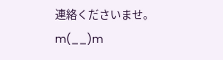連絡くださいませ。m(__)m